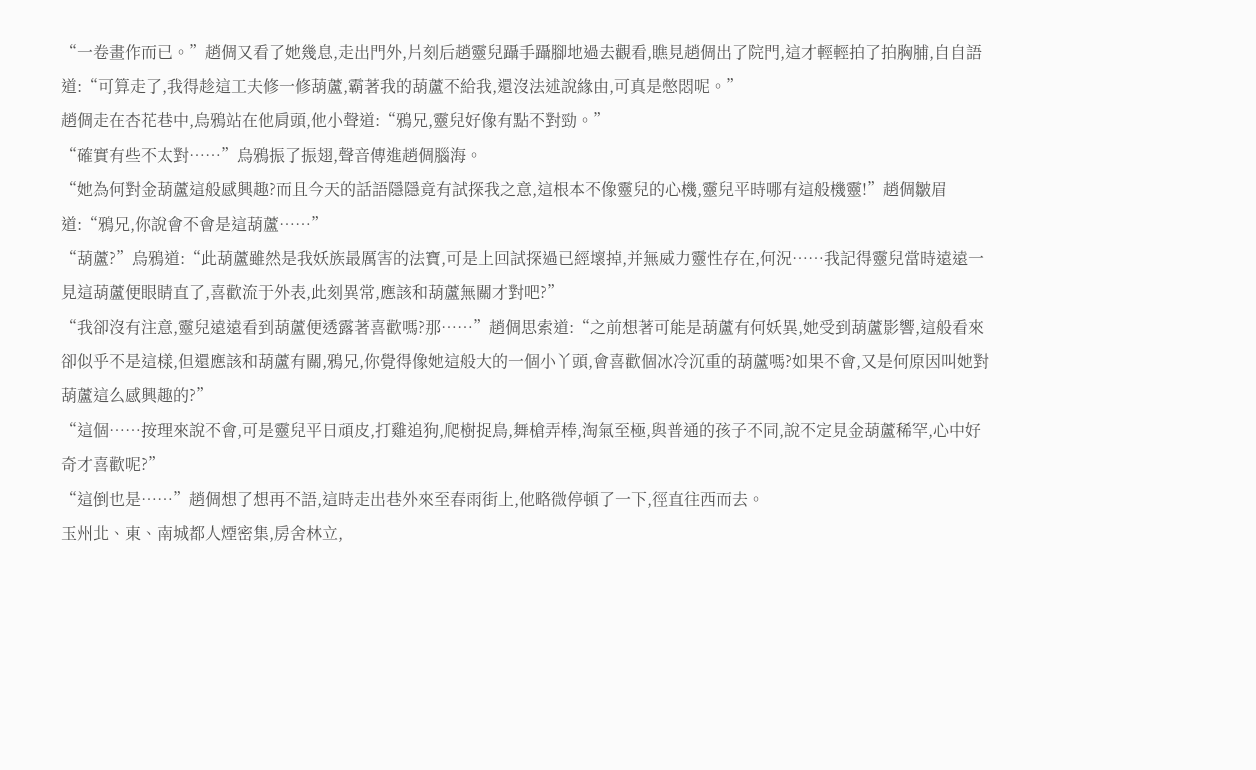“一卷畫作而已。”趙倜又看了她幾息,走出門外,片刻后趙靈兒躡手躡腳地過去觀看,瞧見趙倜出了院門,這才輕輕拍了拍胸脯,自自語道:“可算走了,我得趁這工夫修一修葫蘆,霸著我的葫蘆不給我,還沒法述說緣由,可真是憋悶呢。”
趙倜走在杏花巷中,烏鴉站在他肩頭,他小聲道:“鴉兄,靈兒好像有點不對勁。”
“確實有些不太對……”烏鴉振了振翅,聲音傳進趙倜腦海。
“她為何對金葫蘆這般感興趣?而且今天的話語隱隱竟有試探我之意,這根本不像靈兒的心機,靈兒平時哪有這般機靈!”趙倜皺眉道:“鴉兄,你說會不會是這葫蘆……”
“葫蘆?”烏鴉道:“此葫蘆雖然是我妖族最厲害的法寶,可是上回試探過已經壞掉,并無威力靈性存在,何況……我記得靈兒當時遠遠一見這葫蘆便眼睛直了,喜歡流于外表,此刻異常,應該和葫蘆無關才對吧?”
“我卻沒有注意,靈兒遠遠看到葫蘆便透露著喜歡嗎?那……”趙倜思索道:“之前想著可能是葫蘆有何妖異,她受到葫蘆影響,這般看來卻似乎不是這樣,但還應該和葫蘆有關,鴉兄,你覺得像她這般大的一個小丫頭,會喜歡個冰冷沉重的葫蘆嗎?如果不會,又是何原因叫她對葫蘆這么感興趣的?”
“這個……按理來說不會,可是靈兒平日頑皮,打雞追狗,爬樹捉鳥,舞槍弄棒,淘氣至極,與普通的孩子不同,說不定見金葫蘆稀罕,心中好奇才喜歡呢?”
“這倒也是……”趙倜想了想再不語,這時走出巷外來至春雨街上,他略微停頓了一下,徑直往西而去。
玉州北、東、南城都人煙密集,房舍林立,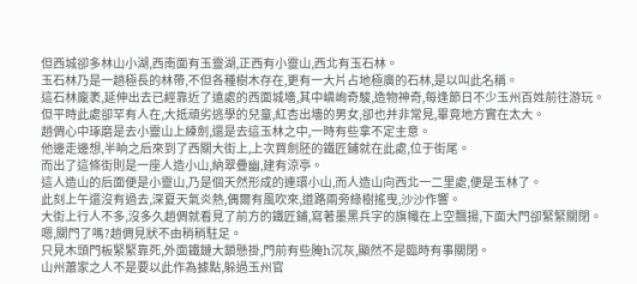但西城卻多林山小湖,西南面有玉靈湖,正西有小靈山,西北有玉石林。
玉石林乃是一趟極長的林帶,不但各種樹木存在,更有一大片占地極廣的石林,是以叫此名稱。
這石林龐袤,延伸出去已經靠近了遠處的西面城墻,其中嶙峋奇駿,造物神奇,每逢節日不少玉州百姓前往游玩。
但平時此處卻罕有人在,大抵頑劣逃學的兒童,紅杏出墻的男女,卻也并非常見,畢竟地方實在太大。
趙倜心中琢磨是去小靈山上練劍,還是去這玉林之中,一時有些拿不定主意。
他邊走邊想,半晌之后來到了西關大街上,上次買劍胚的鐵匠鋪就在此處,位于街尾。
而出了這條街則是一座人造小山,納翠疊幽,建有涼亭。
這人造山的后面便是小靈山,乃是個天然形成的連環小山,而人造山向西北一二里處,便是玉林了。
此刻上午還沒有過去,深夏天氣炎熱,偶爾有風吹來,道路兩旁綠樹搖曳,沙沙作響。
大街上行人不多,沒多久趙倜就看見了前方的鐵匠鋪,寫著墨黑兵字的旗幟在上空飄揚,下面大門卻緊緊關閉。
嗯,關門了嗎?趙倜見狀不由稍稍駐足。
只見木頭門板緊緊靠死,外面鐵鏈大鎖懸掛,門前有些腌h沉灰,顯然不是臨時有事關閉。
山州蕭家之人不是要以此作為據點,躲過玉州官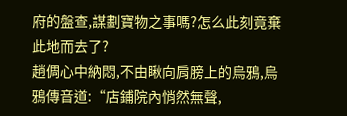府的盤查,謀劃寶物之事嗎?怎么此刻竟棄此地而去了?
趙倜心中納悶,不由瞅向肩膀上的烏鴉,烏鴉傳音道:“店鋪院內悄然無聲,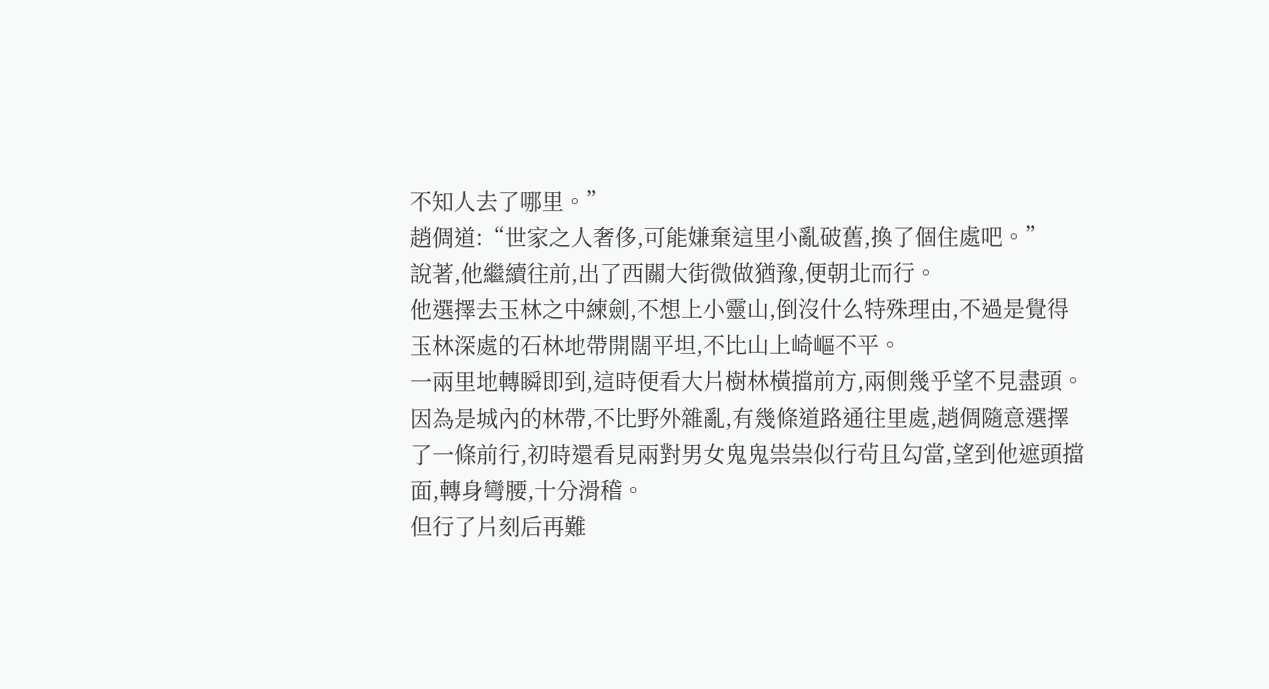不知人去了哪里。”
趙倜道:“世家之人奢侈,可能嫌棄這里小亂破舊,換了個住處吧。”
說著,他繼續往前,出了西關大街微做猶豫,便朝北而行。
他選擇去玉林之中練劍,不想上小靈山,倒沒什么特殊理由,不過是覺得玉林深處的石林地帶開闊平坦,不比山上崎嶇不平。
一兩里地轉瞬即到,這時便看大片樹林橫擋前方,兩側幾乎望不見盡頭。
因為是城內的林帶,不比野外雜亂,有幾條道路通往里處,趙倜隨意選擇了一條前行,初時還看見兩對男女鬼鬼祟祟似行茍且勾當,望到他遮頭擋面,轉身彎腰,十分滑稽。
但行了片刻后再難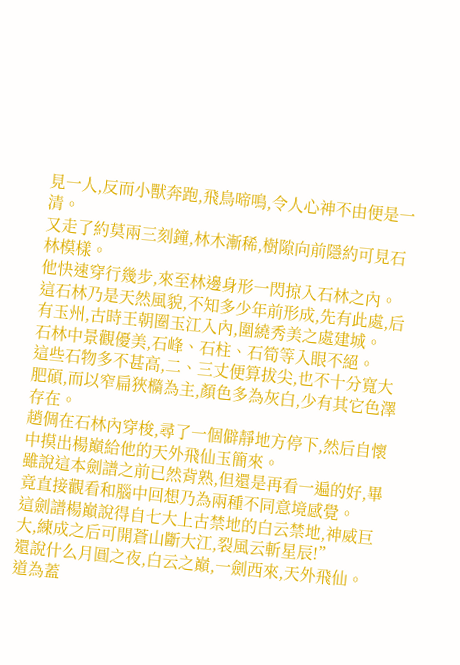見一人,反而小獸奔跑,飛鳥啼鳴,令人心神不由便是一清。
又走了約莫兩三刻鐘,林木漸稀,樹隙向前隱約可見石林模樣。
他快速穿行幾步,來至林邊身形一閃掠入石林之內。
這石林乃是天然風貌,不知多少年前形成,先有此處,后有玉州,古時王朝圈玉江入內,圍繞秀美之處建城。
石林中景觀優美,石峰、石柱、石筍等入眼不絕。
這些石物多不甚高,二、三丈便算拔尖,也不十分寬大肥碩,而以窄扁狹橢為主,顏色多為灰白,少有其它色澤存在。
趙倜在石林內穿梭,尋了一個僻靜地方停下,然后自懷中摸出楊巔給他的天外飛仙玉簡來。
雖說這本劍譜之前已然背熟,但還是再看一遍的好,畢竟直接觀看和腦中回想乃為兩種不同意境感覺。
這劍譜楊巔說得自七大上古禁地的白云禁地,神威巨大,練成之后可開蒼山斷大江,裂風云斬星辰!”
還說什么月圓之夜,白云之巔,一劍西來,天外飛仙。
道為蓋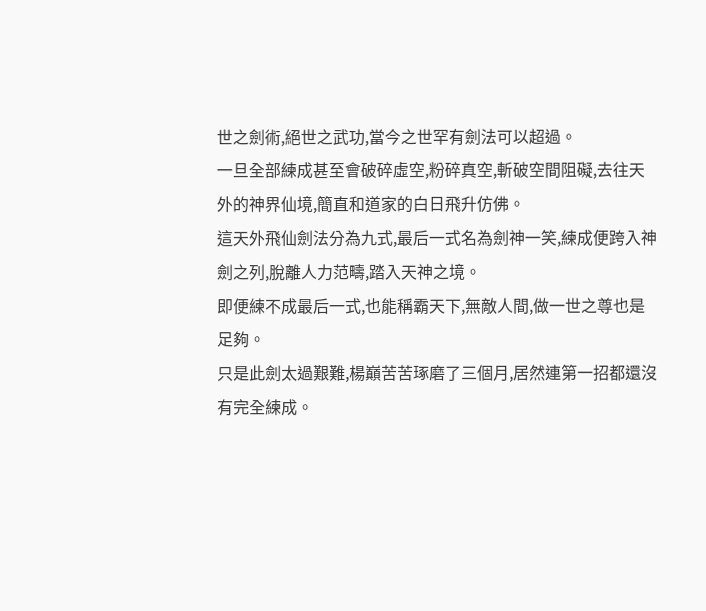世之劍術,絕世之武功,當今之世罕有劍法可以超過。
一旦全部練成甚至會破碎虛空,粉碎真空,斬破空間阻礙,去往天外的神界仙境,簡直和道家的白日飛升仿佛。
這天外飛仙劍法分為九式,最后一式名為劍神一笑,練成便跨入神劍之列,脫離人力范疇,踏入天神之境。
即便練不成最后一式,也能稱霸天下,無敵人間,做一世之尊也是足夠。
只是此劍太過艱難,楊巔苦苦琢磨了三個月,居然連第一招都還沒有完全練成。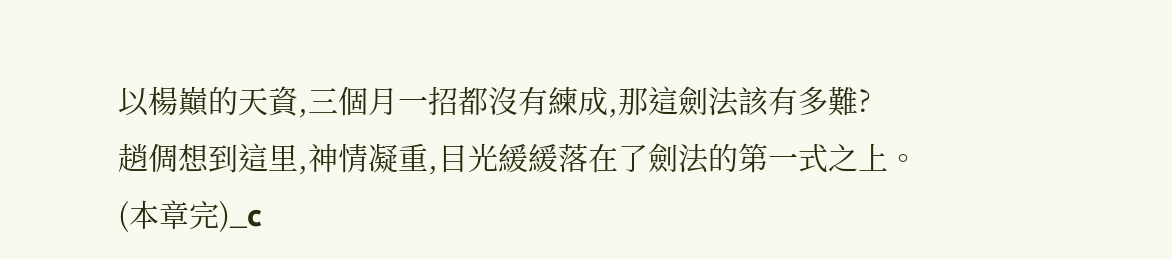以楊巔的天資,三個月一招都沒有練成,那這劍法該有多難?
趙倜想到這里,神情凝重,目光緩緩落在了劍法的第一式之上。
(本章完)_c